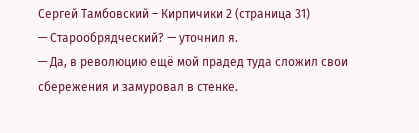Сергей Тамбовский – Кирпичики 2 (страница 31)
— Старообрядческий? — уточнил я.
— Да, в революцию ещё мой прадед туда сложил свои сбережения и замуровал в стенке.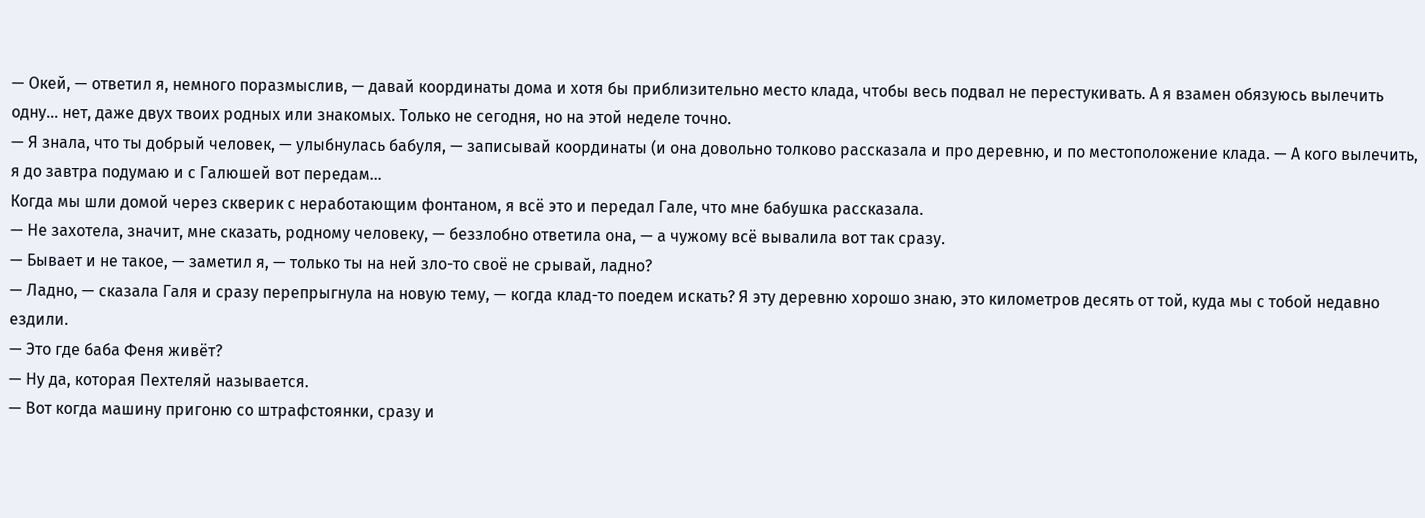— Окей, — ответил я, немного поразмыслив, — давай координаты дома и хотя бы приблизительно место клада, чтобы весь подвал не перестукивать. А я взамен обязуюсь вылечить одну… нет, даже двух твоих родных или знакомых. Только не сегодня, но на этой неделе точно.
— Я знала, что ты добрый человек, — улыбнулась бабуля, — записывай координаты (и она довольно толково рассказала и про деревню, и по местоположение клада. — А кого вылечить, я до завтра подумаю и с Галюшей вот передам…
Когда мы шли домой через скверик с неработающим фонтаном, я всё это и передал Гале, что мне бабушка рассказала.
— Не захотела, значит, мне сказать, родному человеку, — беззлобно ответила она, — а чужому всё вывалила вот так сразу.
— Бывает и не такое, — заметил я, — только ты на ней зло-то своё не срывай, ладно?
— Ладно, — сказала Галя и сразу перепрыгнула на новую тему, — когда клад-то поедем искать? Я эту деревню хорошо знаю, это километров десять от той, куда мы с тобой недавно ездили.
— Это где баба Феня живёт?
— Ну да, которая Пехтеляй называется.
— Вот когда машину пригоню со штрафстоянки, сразу и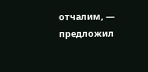отчалим, — предложил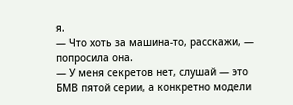я.
— Что хоть за машина-то, расскажи, — попросила она.
— У меня секретов нет, слушай — это БМВ пятой серии, а конкретно модели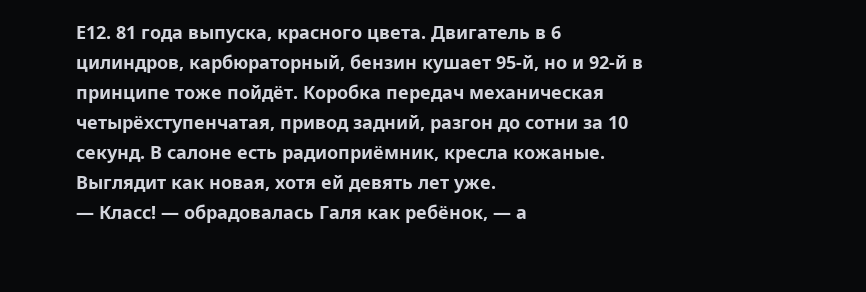Е12. 81 года выпуска, красного цвета. Двигатель в 6 цилиндров, карбюраторный, бензин кушает 95-й, но и 92-й в принципе тоже пойдёт. Коробка передач механическая четырёхступенчатая, привод задний, разгон до сотни за 10 секунд. В салоне есть радиоприёмник, кресла кожаные. Выглядит как новая, хотя ей девять лет уже.
— Класс! — обрадовалась Галя как ребёнок, — а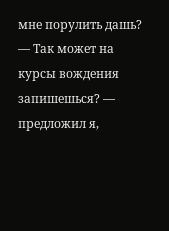мне порулить дашь?
— Так может на курсы вождения запишешься? — предложил я,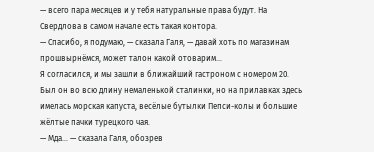— всего пара месяцев и у тебя натуральные права будут. На Свердлова в самом начале есть такая контора.
— Спасибо, я подумаю, — сказала Галя, — давай хоть по магазинам прошвырнёмся, может талон какой отоварим…
Я согласился, и мы зашли в ближайший гастроном с номером 20. Был он во всю длину немаленькой сталинки, но на прилавках здесь имелась морская капуста, весёлые бутылки Пепси-колы и большие жёлтые пачки турецкого чая.
— Мда… — сказала Галя, обозрев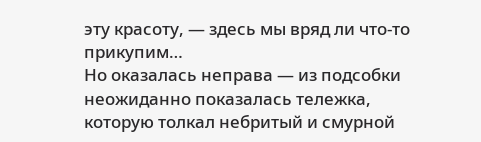эту красоту, — здесь мы вряд ли что-то прикупим…
Но оказалась неправа — из подсобки неожиданно показалась тележка, которую толкал небритый и смурной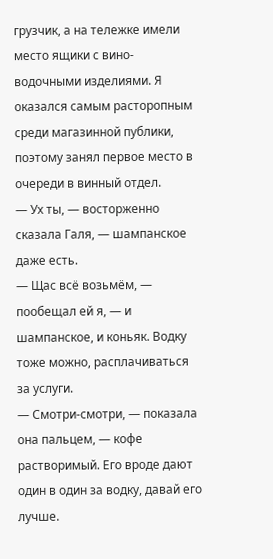грузчик, а на тележке имели место ящики с вино-водочными изделиями. Я оказался самым расторопным среди магазинной публики, поэтому занял первое место в очереди в винный отдел.
— Ух ты, — восторженно сказала Галя, — шампанское даже есть.
— Щас всё возьмём, — пообещал ей я, — и шампанское, и коньяк. Водку тоже можно, расплачиваться за услуги.
— Смотри-смотри, — показала она пальцем, — кофе растворимый. Его вроде дают один в один за водку, давай его лучше.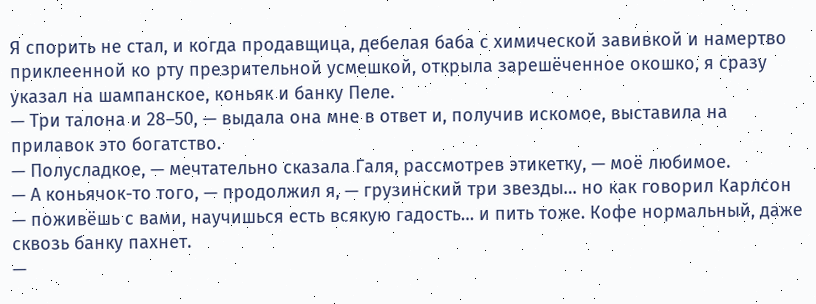Я спорить не стал, и когда продавщица, дебелая баба с химической завивкой и намертво приклеенной ко рту презрительной усмешкой, открыла зарешёченное окошко, я сразу указал на шампанское, коньяк и банку Пеле.
— Три талона и 28–50, — выдала она мне в ответ и, получив искомое, выставила на прилавок это богатство.
— Полусладкое, — мечтательно сказала Галя, рассмотрев этикетку, — моё любимое.
— А коньячок-то того, — продолжил я, — грузинский три звезды… но как говорил Карлсон — поживёшь с вами, научишься есть всякую гадость… и пить тоже. Кофе нормальный, даже сквозь банку пахнет.
—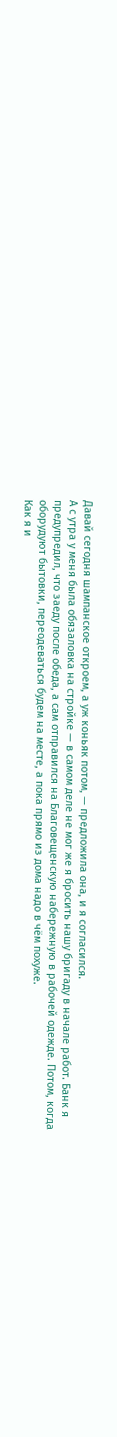Давай сегодня шампанское откроем, а уж коньяк потом, — предложила она, и я согласился.
А с утра у меня была обязаловка на стройке — в самом деле не мог же я бросить нашу бригаду в начале работ. Банк я предупредил, что заеду после обеда, а сам отправился на Благовещенскую набережную в рабочей одежде. Потом, когда оборудуют бытовки, переодеваться будем на месте, а пока прямо из дома надо в чём похуже.
Как я и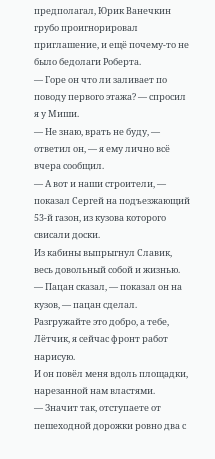предполагал, Юрик Ванечкин грубо проигнорировал приглашение, и ещё почему-то не было бедолаги Роберта.
— Горе он что ли заливает по поводу первого этажа? — спросил я у Миши.
— Не знаю, врать не буду, — ответил он, — я ему лично всё вчера сообщил.
— А вот и наши строители, — показал Сергей на подъезжающий 53-й газон, из кузова которого свисали доски.
Из кабины выпрыгнул Славик, весь довольный собой и жизнью.
— Пацан сказал, — показал он на кузов, — пацан сделал. Разгружайте это добро, а тебе, Лётчик, я сейчас фронт работ нарисую.
И он повёл меня вдоль площадки, нарезанной нам властями.
— Значит так, отступаете от пешеходной дорожки ровно два с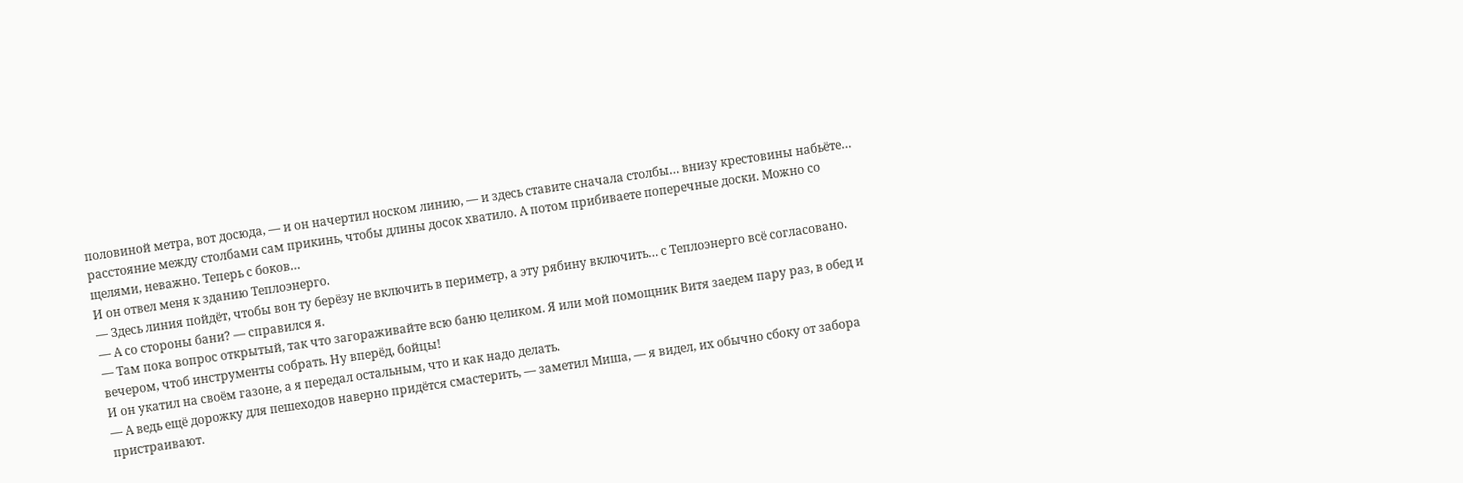половиной метра, вот досюда, — и он начертил носком линию, — и здесь ставите сначала столбы… внизу крестовины набьёте… расстояние между столбами сам прикинь, чтобы длины досок хватило. А потом прибиваете поперечные доски. Можно со щелями, неважно. Теперь с боков…
И он отвел меня к зданию Теплоэнерго.
— Здесь линия пойдёт, чтобы вон ту берёзу не включить в периметр, а эту рябину включить… с Теплоэнерго всё согласовано.
— А со стороны бани? — справился я.
— Там пока вопрос открытый, так что загораживайте всю баню целиком. Я или мой помощник Витя заедем пару раз, в обед и вечером, чтоб инструменты собрать. Ну вперёд, бойцы!
И он укатил на своём газоне, а я передал остальным, что и как надо делать.
— А ведь ещё дорожку для пешеходов наверно придётся смастерить, — заметил Миша, — я видел, их обычно сбоку от забора пристраивают.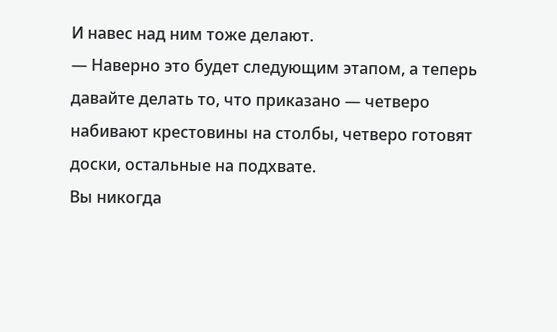И навес над ним тоже делают.
— Наверно это будет следующим этапом, а теперь давайте делать то, что приказано — четверо набивают крестовины на столбы, четверо готовят доски, остальные на подхвате.
Вы никогда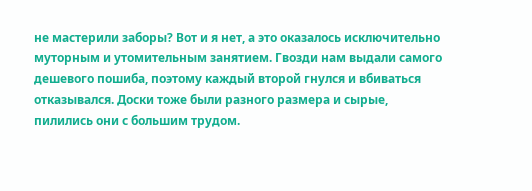не мастерили заборы? Вот и я нет, а это оказалось исключительно муторным и утомительным занятием. Гвозди нам выдали самого дешевого пошиба, поэтому каждый второй гнулся и вбиваться отказывался. Доски тоже были разного размера и сырые, пилились они с большим трудом.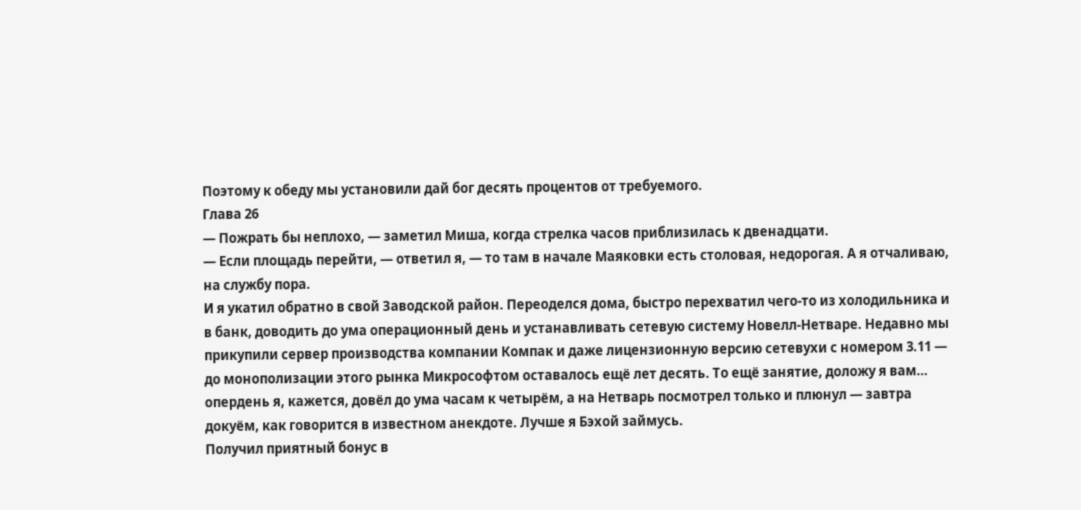Поэтому к обеду мы установили дай бог десять процентов от требуемого.
Глава 26
— Пожрать бы неплохо, — заметил Миша, когда стрелка часов приблизилась к двенадцати.
— Если площадь перейти, — ответил я, — то там в начале Маяковки есть столовая, недорогая. А я отчаливаю, на службу пора.
И я укатил обратно в свой Заводской район. Переоделся дома, быстро перехватил чего-то из холодильника и в банк, доводить до ума операционный день и устанавливать сетевую систему Новелл-Нетваре. Недавно мы прикупили сервер производства компании Компак и даже лицензионную версию сетевухи с номером 3.11 — до монополизации этого рынка Микрософтом оставалось ещё лет десять. То ещё занятие, доложу я вам… опердень я, кажется, довёл до ума часам к четырём, а на Нетварь посмотрел только и плюнул — завтра докуём, как говорится в известном анекдоте. Лучше я Бэхой займусь.
Получил приятный бонус в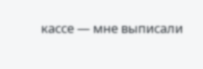кассе — мне выписали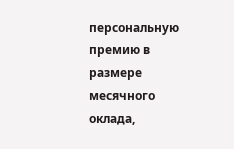персональную премию в размере месячного оклада,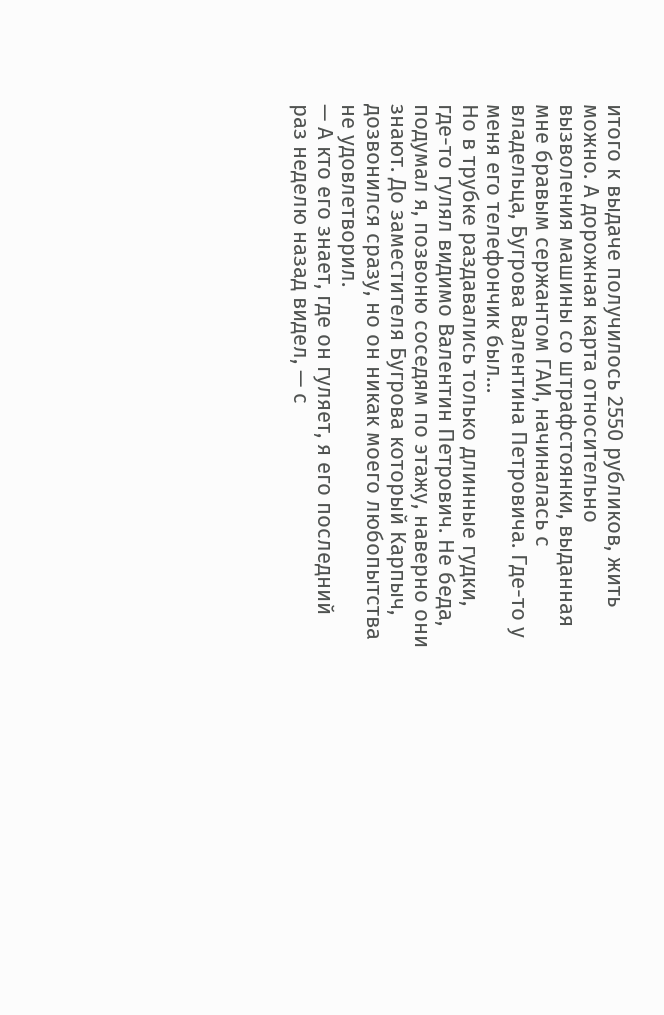итого к выдаче получилось 2550 рубликов, жить можно. А дорожная карта относительно вызволения машины со штрафстоянки, выданная мне бравым сержантом ГАИ, начиналась с владельца, Бугрова Валентина Петровича. Где-то у меня его телефончик был…
Но в трубке раздавались только длинные гудки, где-то гулял видимо Валентин Петрович. Не беда, подумал я, позвоню соседям по этажу, наверно они знают. До заместителя Бугрова который Карпыч, дозвонился сразу, но он никак моего любопытства не удовлетворил.
— А кто его знает, где он гуляет, я его последний раз неделю назад видел, — с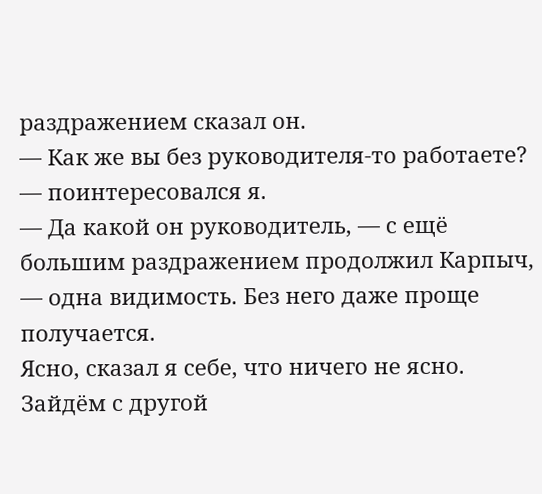раздражением сказал он.
— Как же вы без руководителя-то работаете? — поинтересовался я.
— Да какой он руководитель, — с ещё большим раздражением продолжил Карпыч, — одна видимость. Без него даже проще получается.
Ясно, сказал я себе, что ничего не ясно. Зайдём с другой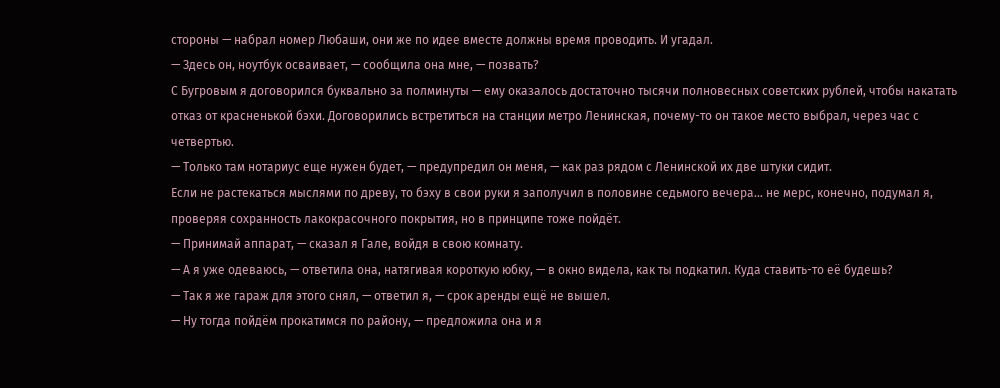стороны — набрал номер Любаши, они же по идее вместе должны время проводить. И угадал.
— Здесь он, ноутбук осваивает, — сообщила она мне, — позвать?
С Бугровым я договорился буквально за полминуты — ему оказалось достаточно тысячи полновесных советских рублей, чтобы накатать отказ от красненькой бэхи. Договорились встретиться на станции метро Ленинская, почему-то он такое место выбрал, через час с четвертью.
— Только там нотариус еще нужен будет, — предупредил он меня, — как раз рядом с Ленинской их две штуки сидит.
Если не растекаться мыслями по древу, то бэху в свои руки я заполучил в половине седьмого вечера… не мерс, конечно, подумал я, проверяя сохранность лакокрасочного покрытия, но в принципе тоже пойдёт.
— Принимай аппарат, — сказал я Гале, войдя в свою комнату.
— А я уже одеваюсь, — ответила она, натягивая короткую юбку, — в окно видела, как ты подкатил. Куда ставить-то её будешь?
— Так я же гараж для этого снял, — ответил я, — срок аренды ещё не вышел.
— Ну тогда пойдём прокатимся по району, — предложила она и я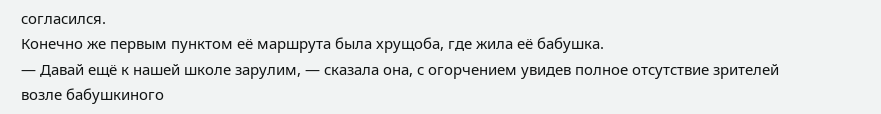согласился.
Конечно же первым пунктом её маршрута была хрущоба, где жила её бабушка.
— Давай ещё к нашей школе зарулим, — сказала она, с огорчением увидев полное отсутствие зрителей возле бабушкиного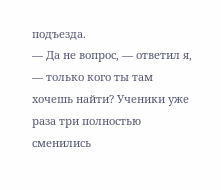подъезда.
— Да не вопрос, — ответил я, — только кого ты там хочешь найти? Ученики уже раза три полностью сменились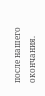после нашего окончания.